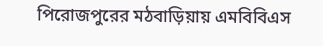পিরোজপুরের মঠবাড়িয়ায় এমবিবিএস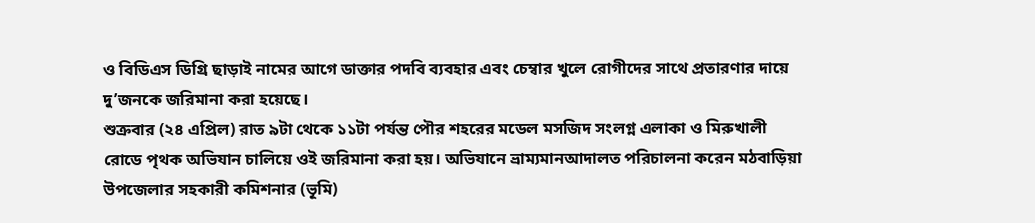ও বিডিএস ডিগ্রি ছাড়াই নামের আগে ডাক্তার পদবি ব্যবহার এবং চেম্বার খুলে রোগীদের সাথে প্রতারণার দায়ে দু’জনকে জরিমানা করা হয়েছে।
শুক্রবার (২৪ এপ্রিল) রাত ৯টা থেকে ১১টা পর্যন্ত পৌর শহরের মডেল মসজিদ সংলগ্ন এলাকা ও মিরুখালী রোডে পৃথক অভিযান চালিয়ে ওই জরিমানা করা হয়। অভিযানে ভ্রাম্যমানআদালত পরিচালনা করেন মঠবাড়িয়া উপজেলার সহকারী কমিশনার (ভূমি)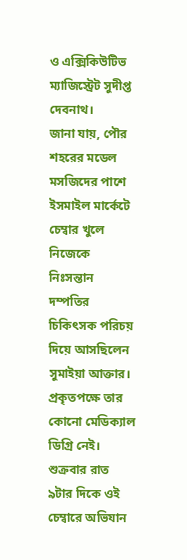ও এক্সিকিউটিভ ম্যাজিস্ট্রেট সুদীপ্ত দেবনাথ।
জানা যায়, পৌর শহরের মডেল মসজিদের পাশে ইসমাইল মার্কেটে চেম্বার খুলে নিজেকে নিঃসন্তান দম্পতির চিকিৎসক পরিচয় দিয়ে আসছিলেন সুমাইয়া আক্তার। প্রকৃতপক্ষে তার কোনো মেডিক্যাল ডিগ্রি নেই। শুক্রবার রাত ৯টার দিকে ওই চেম্বারে অভিযান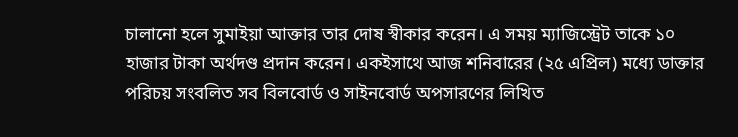চালানো হলে সুমাইয়া আক্তার তার দোষ স্বীকার করেন। এ সময় ম্যাজিস্ট্রেট তাকে ১০ হাজার টাকা অর্থদণ্ড প্রদান করেন। একইসাথে আজ শনিবারের (২৫ এপ্রিল) মধ্যে ডাক্তার পরিচয় সংবলিত সব বিলবোর্ড ও সাইনবোর্ড অপসারণের লিখিত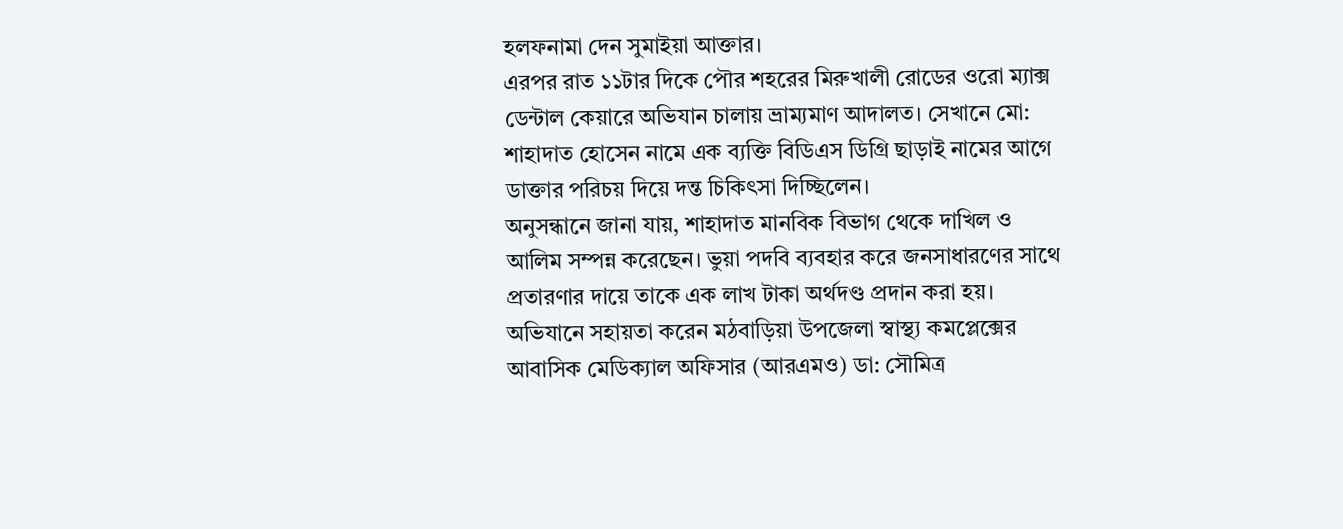হলফনামা দেন সুমাইয়া আক্তার।
এরপর রাত ১১টার দিকে পৌর শহরের মিরুখালী রোডের ওরো ম্যাক্স ডেন্টাল কেয়ারে অভিযান চালায় ভ্রাম্যমাণ আদালত। সেখানে মো: শাহাদাত হোসেন নামে এক ব্যক্তি বিডিএস ডিগ্রি ছাড়াই নামের আগে ডাক্তার পরিচয় দিয়ে দন্ত চিকিৎসা দিচ্ছিলেন।
অনুসন্ধানে জানা যায়, শাহাদাত মানবিক বিভাগ থেকে দাখিল ও আলিম সম্পন্ন করেছেন। ভুয়া পদবি ব্যবহার করে জনসাধারণের সাথে প্রতারণার দায়ে তাকে এক লাখ টাকা অর্থদণ্ড প্রদান করা হয়।
অভিযানে সহায়তা করেন মঠবাড়িয়া উপজেলা স্বাস্থ্য কমপ্লেক্সের আবাসিক মেডিক্যাল অফিসার (আরএমও) ডা: সৌমিত্র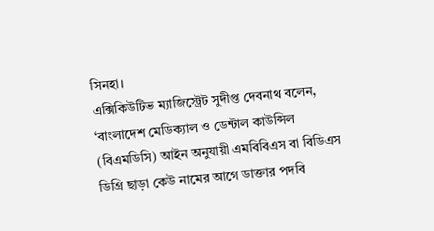সিনহা।
এক্সিকিউটিভ ম্যাজিস্ট্রেট সুদীপ্ত দেবনাথ বলেন, ‘বাংলাদেশ মেডিক্যাল ও ডেন্টাল কাউন্সিল (বিএমডিসি) আইন অনুযায়ী এমবিবিএস বা বিডিএস ডিগ্রি ছাড়া কেউ নামের আগে ডাক্তার পদবি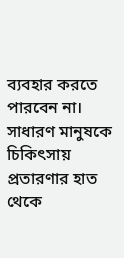ব্যবহার করতে পারবেন না। সাধারণ মানুষকে চিকিৎসায় প্রতারণার হাত থেকে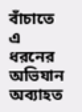বাঁচাতে এ ধরনের অভিযান অব্যাহত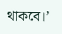থাকবে।’